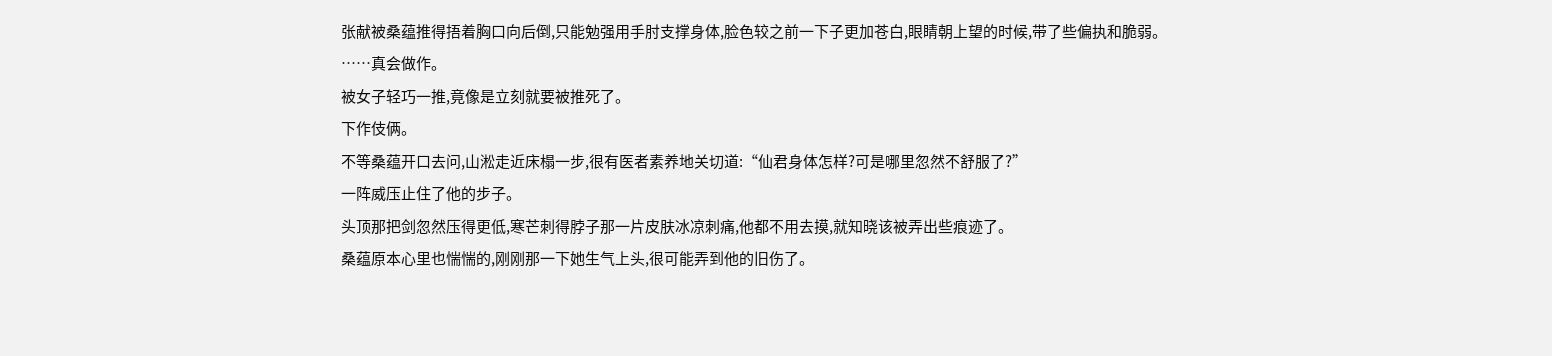张献被桑蕴推得捂着胸口向后倒,只能勉强用手肘支撑身体,脸色较之前一下子更加苍白,眼睛朝上望的时候,带了些偏执和脆弱。
……真会做作。
被女子轻巧一推,竟像是立刻就要被推死了。
下作伎俩。
不等桑蕴开口去问,山淞走近床榻一步,很有医者素养地关切道:“仙君身体怎样?可是哪里忽然不舒服了?”
一阵威压止住了他的步子。
头顶那把剑忽然压得更低,寒芒刺得脖子那一片皮肤冰凉刺痛,他都不用去摸,就知晓该被弄出些痕迹了。
桑蕴原本心里也惴惴的,刚刚那一下她生气上头,很可能弄到他的旧伤了。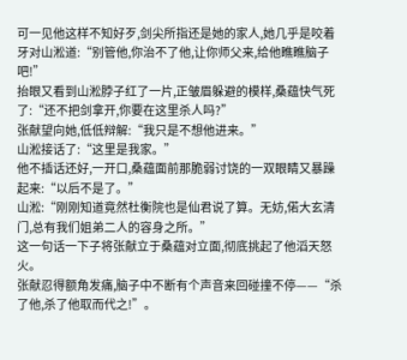可一见他这样不知好歹,剑尖所指还是她的家人,她几乎是咬着牙对山淞道:“别管他,你治不了他,让你师父来,给他瞧瞧脑子吧!”
抬眼又看到山淞脖子红了一片,正皱眉躲避的模样,桑蕴快气死了:“还不把剑拿开,你要在这里杀人吗?”
张献望向她,低低辩解:“我只是不想他进来。”
山淞接话了:“这里是我家。”
他不插话还好,一开口,桑蕴面前那脆弱讨饶的一双眼睛又暴躁起来:“以后不是了。”
山淞:“刚刚知道竟然杜衡院也是仙君说了算。无妨,偌大玄清门,总有我们姐弟二人的容身之所。”
这一句话一下子将张献立于桑蕴对立面,彻底挑起了他滔天怒火。
张献忍得额角发痛,脑子中不断有个声音来回碰撞不停——“杀了他,杀了他取而代之!”。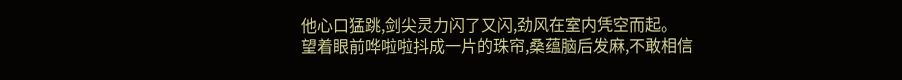他心口猛跳,剑尖灵力闪了又闪,劲风在室内凭空而起。
望着眼前哗啦啦抖成一片的珠帘,桑蕴脑后发麻,不敢相信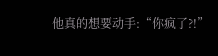他真的想要动手:“你疯了?!”